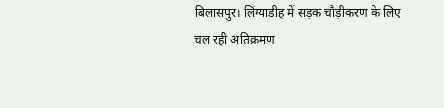बिलासपुर। लिंग्याडीह में सड़क चौड़ीकरण के लिए चल रही अतिक्रमण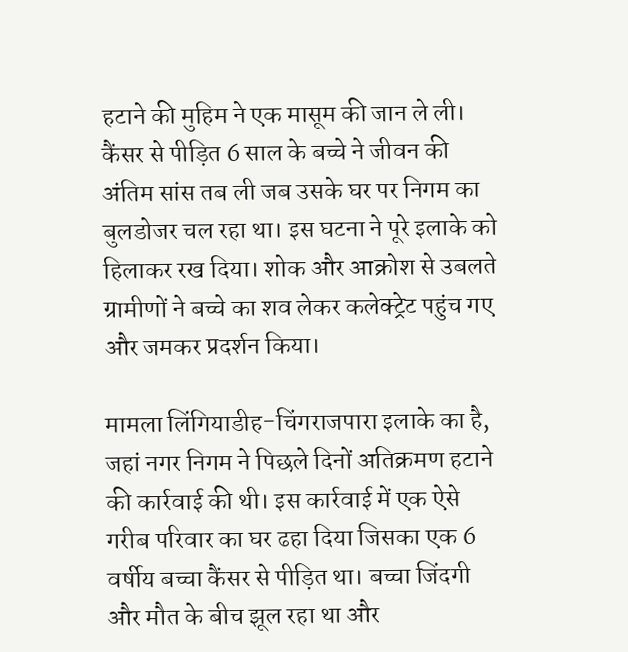हटाने की मुहिम ने एक मासूम की जान ले ली। कैंसर से पीड़ित 6 साल के बच्चे ने जीवन की अंतिम सांस तब ली जब उसके घर पर निगम का बुलडोजर चल रहा था। इस घटना ने पूरे इलाके को हिलाकर रख दिया। शोक और आक्रोश से उबलते ग्रामीणों ने बच्चे का शव लेकर कलेक्ट्रेट पहुंच गए और जमकर प्रदर्शन किया।

मामला लिंगियाडीह-चिंगराजपारा इलाके का है, जहां नगर निगम ने पिछले दिनों अतिक्रमण हटाने की कार्रवाई की थी। इस कार्रवाई में एक ऐसे गरीब परिवार का घर ढहा दिया जिसका एक 6 वर्षीय बच्चा कैंसर से पीड़ित था। बच्चा जिंदगी और मौत के बीच झूल रहा था और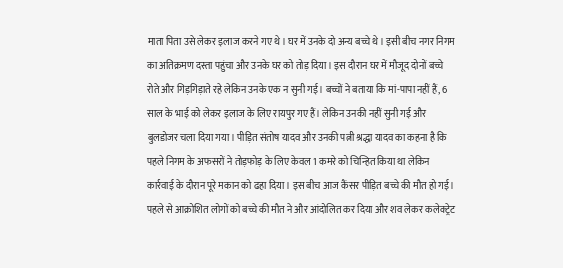माता पिता उसे लेकर इलाज करने गए थे। घर में उनके दो अन्य बच्चे थे। इसी बीच नगर निगम का अतिक्रमण दस्ता पहुंचा और उनके घर को तोड़ दिया। इस दौरान घर में मौजूद दोनों बच्चे रोते और गिड़गिड़ाते रहे लेकिन उनके एक न सुनी गई। बच्चों ने बताया कि मां-पापा नहीं हैं, 6 साल के भाई को लेकर इलाज के लिए रायपुर गए हैं। लेकिन उनकी नहीं सुनी गई और बुलडोजर चला दिया गया। पीड़ित संतोष यादव और उनकी पत्नी श्रद्धा यादव का कहना है कि पहले निगम के अफसरों ने तोड़फोड़ के लिए केवल 1 कमरे को चिन्हित किया था लेकिन कार्रवाई के दौरान पूरे मकान को ढहा दिया। इस बीच आज कैंसर पीड़ित बच्चे की मौत हो गई। पहले से आक्रोशित लोगों को बच्चे की मौत ने और आंदोलित कर दिया और शव लेकर कलेक्ट्रेट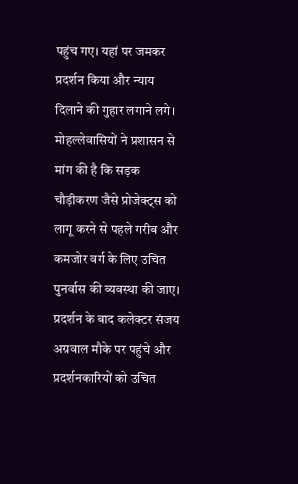पहुंच गए। यहां पर जमकर प्रदर्शन किया और न्याय दिलाने की गुहार लगाने लगे। मोहल्लेवासियों ने प्रशासन से मांग की है कि सड़क चौड़ीकरण जैसे प्रोजेक्ट्स को लागू करने से पहले गरीब और कमजोर वर्ग के लिए उचित पुनर्वास की व्यवस्था की जाए। प्रदर्शन के बाद कलेक्टर संजय अग्रवाल मौके पर पहुंचे और प्रदर्शनकारियों को उचित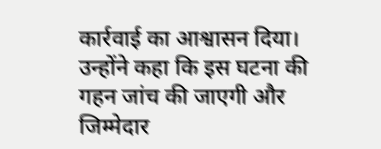कार्रवाई का आश्वासन दिया। उन्होंने कहा कि इस घटना की गहन जांच की जाएगी और जिम्मेदार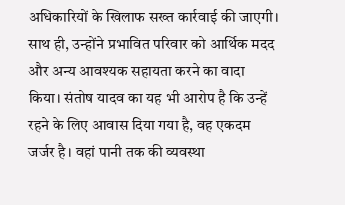अधिकारियों के खिलाफ सख्त कार्रवाई की जाएगी। साथ ही, उन्होंने प्रभावित परिवार को आर्थिक मदद और अन्य आवश्यक सहायता करने का वादा किया। संतोष यादव का यह भी आरोप है कि उन्हें रहने के लिए आवास दिया गया है, वह एकदम जर्जर है। वहां पानी तक की व्यवस्था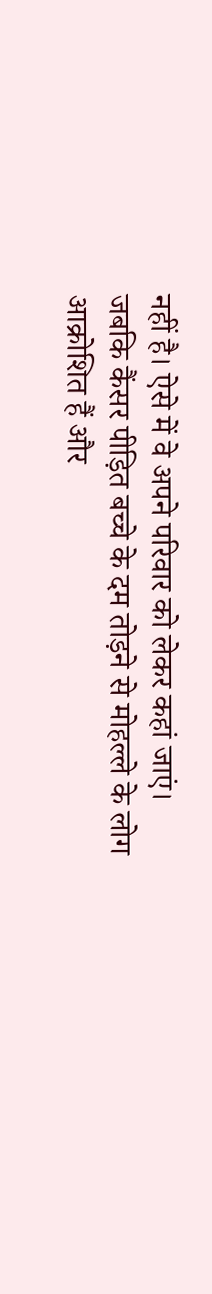नहीं है। ऐसे में वे अपने परिवार को लेकर कहां जाएं। जबकि कैंसर पीड़ित बच्चे के दम तोड़ने से मोहल्ले के लोग आक्रोशित हैं और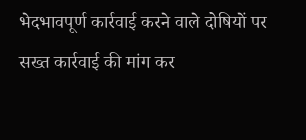भेदभावपूर्ण कार्रवाई करने वाले दोषियों पर सख्त कार्रवाई की मांग कर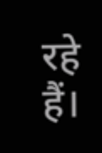रहे हैं।